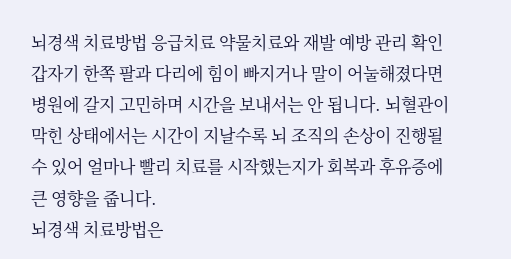뇌경색 치료방법 응급치료 약물치료와 재발 예방 관리 확인
갑자기 한쪽 팔과 다리에 힘이 빠지거나 말이 어눌해졌다면 병원에 갈지 고민하며 시간을 보내서는 안 됩니다. 뇌혈관이 막힌 상태에서는 시간이 지날수록 뇌 조직의 손상이 진행될 수 있어 얼마나 빨리 치료를 시작했는지가 회복과 후유증에 큰 영향을 줍니다.
뇌경색 치료방법은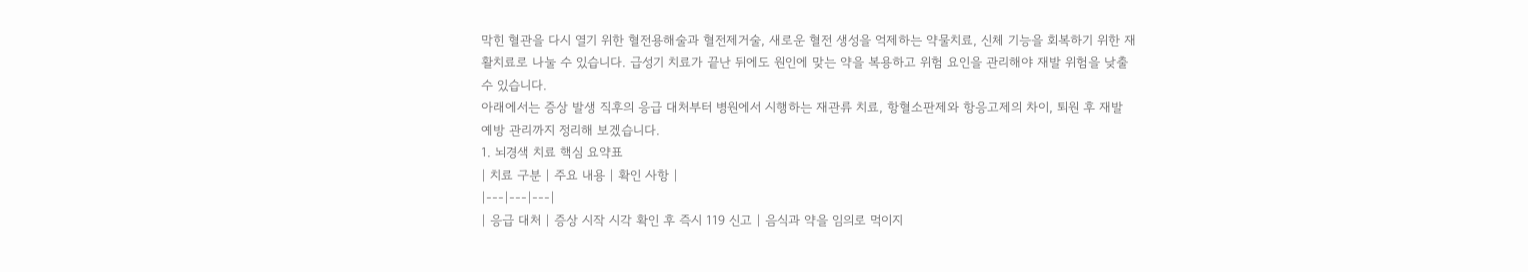막힌 혈관을 다시 열기 위한 혈전용해술과 혈전제거술, 새로운 혈전 생성을 억제하는 약물치료, 신체 기능을 회복하기 위한 재활치료로 나눌 수 있습니다. 급성기 치료가 끝난 뒤에도 원인에 맞는 약을 복용하고 위험 요인을 관리해야 재발 위험을 낮출 수 있습니다.
아래에서는 증상 발생 직후의 응급 대처부터 병원에서 시행하는 재관류 치료, 항혈소판제와 항응고제의 차이, 퇴원 후 재발 예방 관리까지 정리해 보겠습니다.
1. 뇌경색 치료 핵심 요약표
| 치료 구분 | 주요 내용 | 확인 사항 |
|---|---|---|
| 응급 대처 | 증상 시작 시각 확인 후 즉시 119 신고 | 음식과 약을 임의로 먹이지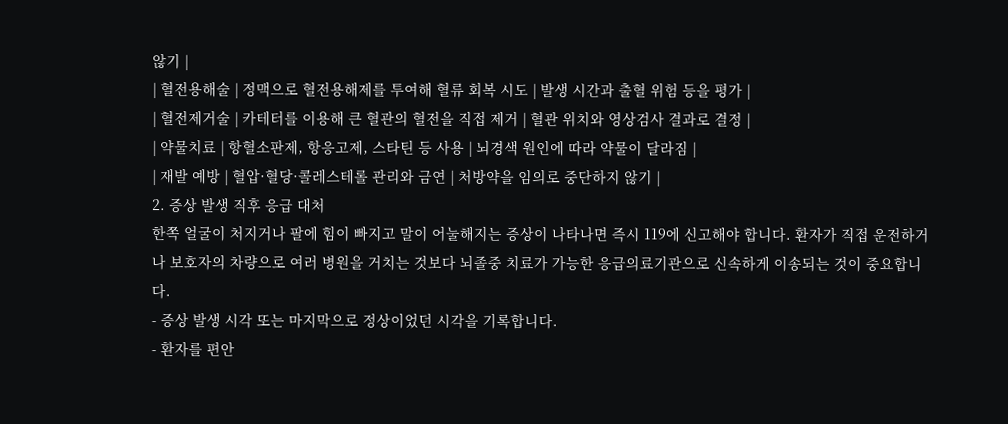않기 |
| 혈전용해술 | 정맥으로 혈전용해제를 투여해 혈류 회복 시도 | 발생 시간과 출혈 위험 등을 평가 |
| 혈전제거술 | 카테터를 이용해 큰 혈관의 혈전을 직접 제거 | 혈관 위치와 영상검사 결과로 결정 |
| 약물치료 | 항혈소판제, 항응고제, 스타틴 등 사용 | 뇌경색 원인에 따라 약물이 달라짐 |
| 재발 예방 | 혈압·혈당·콜레스테롤 관리와 금연 | 처방약을 임의로 중단하지 않기 |
2. 증상 발생 직후 응급 대처
한쪽 얼굴이 처지거나 팔에 힘이 빠지고 말이 어눌해지는 증상이 나타나면 즉시 119에 신고해야 합니다. 환자가 직접 운전하거나 보호자의 차량으로 여러 병원을 거치는 것보다 뇌졸중 치료가 가능한 응급의료기관으로 신속하게 이송되는 것이 중요합니다.
- 증상 발생 시각 또는 마지막으로 정상이었던 시각을 기록합니다.
- 환자를 편안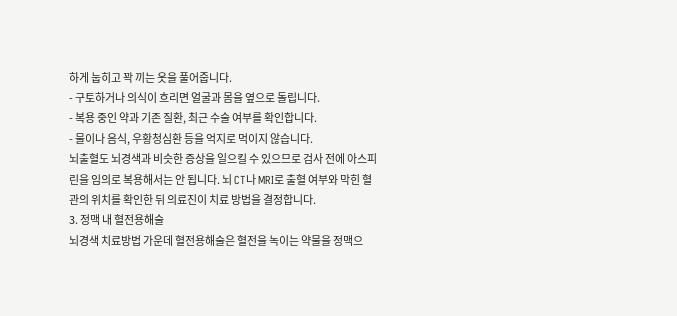하게 눕히고 꽉 끼는 옷을 풀어줍니다.
- 구토하거나 의식이 흐리면 얼굴과 몸을 옆으로 돌립니다.
- 복용 중인 약과 기존 질환, 최근 수술 여부를 확인합니다.
- 물이나 음식, 우황청심환 등을 억지로 먹이지 않습니다.
뇌출혈도 뇌경색과 비슷한 증상을 일으킬 수 있으므로 검사 전에 아스피린을 임의로 복용해서는 안 됩니다. 뇌 CT나 MRI로 출혈 여부와 막힌 혈관의 위치를 확인한 뒤 의료진이 치료 방법을 결정합니다.
3. 정맥 내 혈전용해술
뇌경색 치료방법 가운데 혈전용해술은 혈전을 녹이는 약물을 정맥으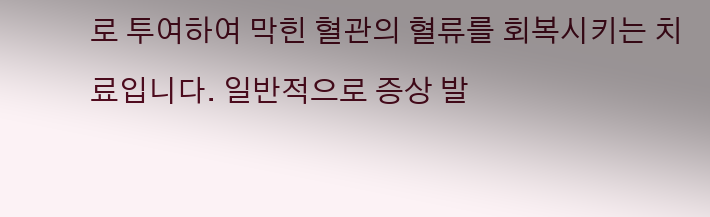로 투여하여 막힌 혈관의 혈류를 회복시키는 치료입니다. 일반적으로 증상 발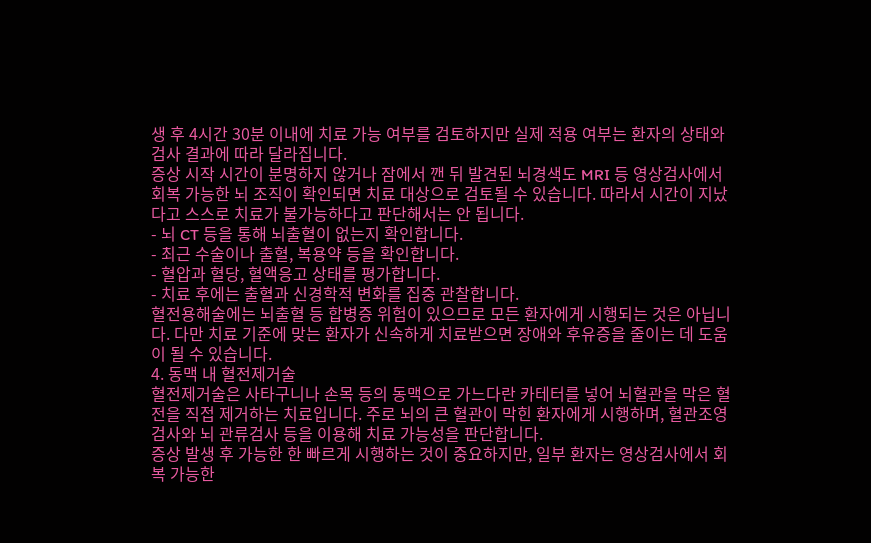생 후 4시간 30분 이내에 치료 가능 여부를 검토하지만 실제 적용 여부는 환자의 상태와 검사 결과에 따라 달라집니다.
증상 시작 시간이 분명하지 않거나 잠에서 깬 뒤 발견된 뇌경색도 MRI 등 영상검사에서 회복 가능한 뇌 조직이 확인되면 치료 대상으로 검토될 수 있습니다. 따라서 시간이 지났다고 스스로 치료가 불가능하다고 판단해서는 안 됩니다.
- 뇌 CT 등을 통해 뇌출혈이 없는지 확인합니다.
- 최근 수술이나 출혈, 복용약 등을 확인합니다.
- 혈압과 혈당, 혈액응고 상태를 평가합니다.
- 치료 후에는 출혈과 신경학적 변화를 집중 관찰합니다.
혈전용해술에는 뇌출혈 등 합병증 위험이 있으므로 모든 환자에게 시행되는 것은 아닙니다. 다만 치료 기준에 맞는 환자가 신속하게 치료받으면 장애와 후유증을 줄이는 데 도움이 될 수 있습니다.
4. 동맥 내 혈전제거술
혈전제거술은 사타구니나 손목 등의 동맥으로 가느다란 카테터를 넣어 뇌혈관을 막은 혈전을 직접 제거하는 치료입니다. 주로 뇌의 큰 혈관이 막힌 환자에게 시행하며, 혈관조영검사와 뇌 관류검사 등을 이용해 치료 가능성을 판단합니다.
증상 발생 후 가능한 한 빠르게 시행하는 것이 중요하지만, 일부 환자는 영상검사에서 회복 가능한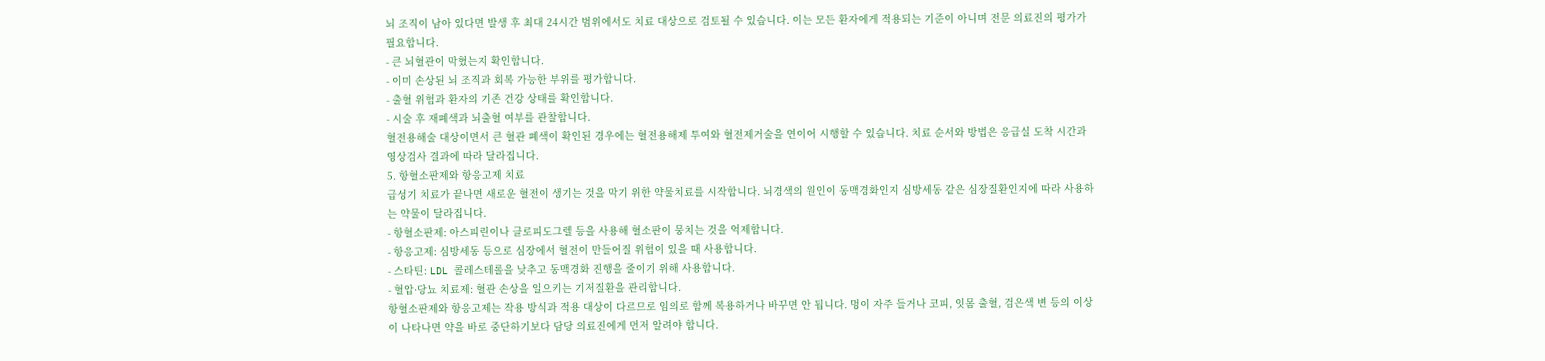뇌 조직이 남아 있다면 발생 후 최대 24시간 범위에서도 치료 대상으로 검토될 수 있습니다. 이는 모든 환자에게 적용되는 기준이 아니며 전문 의료진의 평가가 필요합니다.
- 큰 뇌혈관이 막혔는지 확인합니다.
- 이미 손상된 뇌 조직과 회복 가능한 부위를 평가합니다.
- 출혈 위험과 환자의 기존 건강 상태를 확인합니다.
- 시술 후 재폐색과 뇌출혈 여부를 관찰합니다.
혈전용해술 대상이면서 큰 혈관 폐색이 확인된 경우에는 혈전용해제 투여와 혈전제거술을 연이어 시행할 수 있습니다. 치료 순서와 방법은 응급실 도착 시간과 영상검사 결과에 따라 달라집니다.
5. 항혈소판제와 항응고제 치료
급성기 치료가 끝나면 새로운 혈전이 생기는 것을 막기 위한 약물치료를 시작합니다. 뇌경색의 원인이 동맥경화인지 심방세동 같은 심장질환인지에 따라 사용하는 약물이 달라집니다.
- 항혈소판제: 아스피린이나 클로피도그렐 등을 사용해 혈소판이 뭉치는 것을 억제합니다.
- 항응고제: 심방세동 등으로 심장에서 혈전이 만들어질 위험이 있을 때 사용합니다.
- 스타틴: LDL 콜레스테롤을 낮추고 동맥경화 진행을 줄이기 위해 사용합니다.
- 혈압·당뇨 치료제: 혈관 손상을 일으키는 기저질환을 관리합니다.
항혈소판제와 항응고제는 작용 방식과 적용 대상이 다르므로 임의로 함께 복용하거나 바꾸면 안 됩니다. 멍이 자주 들거나 코피, 잇몸 출혈, 검은색 변 등의 이상이 나타나면 약을 바로 중단하기보다 담당 의료진에게 먼저 알려야 합니다.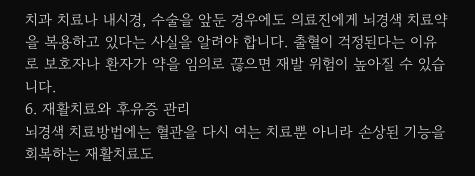치과 치료나 내시경, 수술을 앞둔 경우에도 의료진에게 뇌경색 치료약을 복용하고 있다는 사실을 알려야 합니다. 출혈이 걱정된다는 이유로 보호자나 환자가 약을 임의로 끊으면 재발 위험이 높아질 수 있습니다.
6. 재활치료와 후유증 관리
뇌경색 치료방법에는 혈관을 다시 여는 치료뿐 아니라 손상된 기능을 회복하는 재활치료도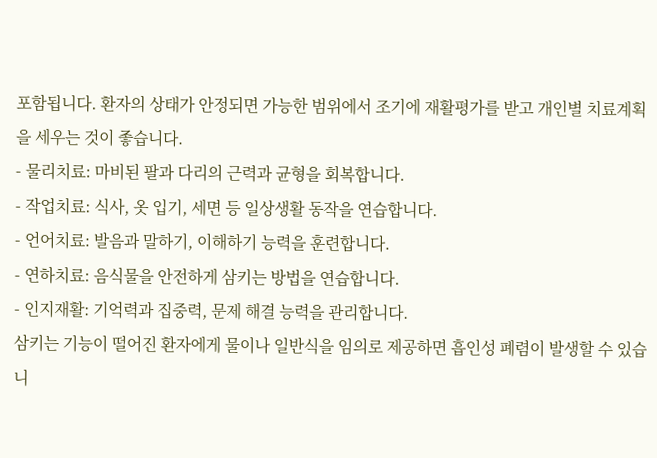포함됩니다. 환자의 상태가 안정되면 가능한 범위에서 조기에 재활평가를 받고 개인별 치료계획을 세우는 것이 좋습니다.
- 물리치료: 마비된 팔과 다리의 근력과 균형을 회복합니다.
- 작업치료: 식사, 옷 입기, 세면 등 일상생활 동작을 연습합니다.
- 언어치료: 발음과 말하기, 이해하기 능력을 훈련합니다.
- 연하치료: 음식물을 안전하게 삼키는 방법을 연습합니다.
- 인지재활: 기억력과 집중력, 문제 해결 능력을 관리합니다.
삼키는 기능이 떨어진 환자에게 물이나 일반식을 임의로 제공하면 흡인성 폐렴이 발생할 수 있습니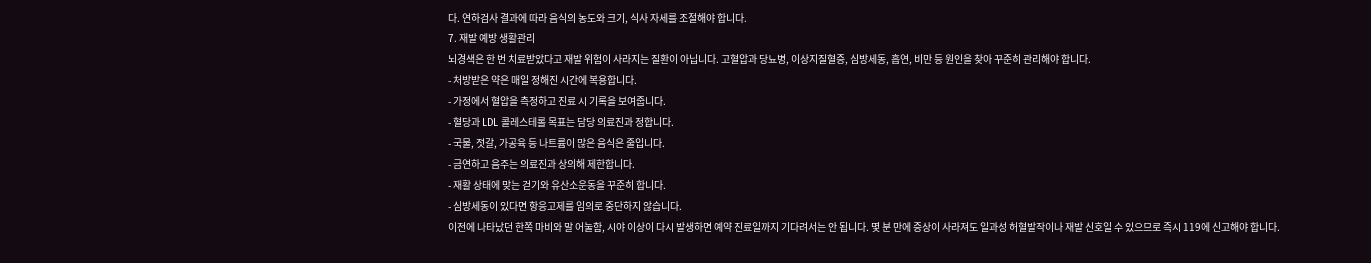다. 연하검사 결과에 따라 음식의 농도와 크기, 식사 자세를 조절해야 합니다.
7. 재발 예방 생활관리
뇌경색은 한 번 치료받았다고 재발 위험이 사라지는 질환이 아닙니다. 고혈압과 당뇨병, 이상지질혈증, 심방세동, 흡연, 비만 등 원인을 찾아 꾸준히 관리해야 합니다.
- 처방받은 약은 매일 정해진 시간에 복용합니다.
- 가정에서 혈압을 측정하고 진료 시 기록을 보여줍니다.
- 혈당과 LDL 콜레스테롤 목표는 담당 의료진과 정합니다.
- 국물, 젓갈, 가공육 등 나트륨이 많은 음식은 줄입니다.
- 금연하고 음주는 의료진과 상의해 제한합니다.
- 재활 상태에 맞는 걷기와 유산소운동을 꾸준히 합니다.
- 심방세동이 있다면 항응고제를 임의로 중단하지 않습니다.
이전에 나타났던 한쪽 마비와 말 어눌함, 시야 이상이 다시 발생하면 예약 진료일까지 기다려서는 안 됩니다. 몇 분 만에 증상이 사라져도 일과성 허혈발작이나 재발 신호일 수 있으므로 즉시 119에 신고해야 합니다.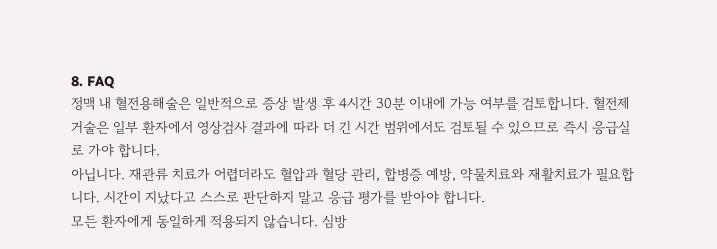8. FAQ
정맥 내 혈전용해술은 일반적으로 증상 발생 후 4시간 30분 이내에 가능 여부를 검토합니다. 혈전제거술은 일부 환자에서 영상검사 결과에 따라 더 긴 시간 범위에서도 검토될 수 있으므로 즉시 응급실로 가야 합니다.
아닙니다. 재관류 치료가 어렵더라도 혈압과 혈당 관리, 합병증 예방, 약물치료와 재활치료가 필요합니다. 시간이 지났다고 스스로 판단하지 말고 응급 평가를 받아야 합니다.
모든 환자에게 동일하게 적용되지 않습니다. 심방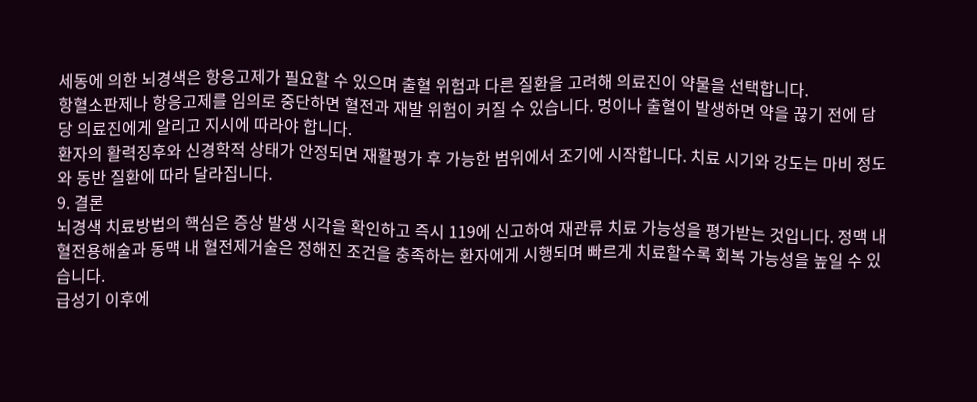세동에 의한 뇌경색은 항응고제가 필요할 수 있으며 출혈 위험과 다른 질환을 고려해 의료진이 약물을 선택합니다.
항혈소판제나 항응고제를 임의로 중단하면 혈전과 재발 위험이 커질 수 있습니다. 멍이나 출혈이 발생하면 약을 끊기 전에 담당 의료진에게 알리고 지시에 따라야 합니다.
환자의 활력징후와 신경학적 상태가 안정되면 재활평가 후 가능한 범위에서 조기에 시작합니다. 치료 시기와 강도는 마비 정도와 동반 질환에 따라 달라집니다.
9. 결론
뇌경색 치료방법의 핵심은 증상 발생 시각을 확인하고 즉시 119에 신고하여 재관류 치료 가능성을 평가받는 것입니다. 정맥 내 혈전용해술과 동맥 내 혈전제거술은 정해진 조건을 충족하는 환자에게 시행되며 빠르게 치료할수록 회복 가능성을 높일 수 있습니다.
급성기 이후에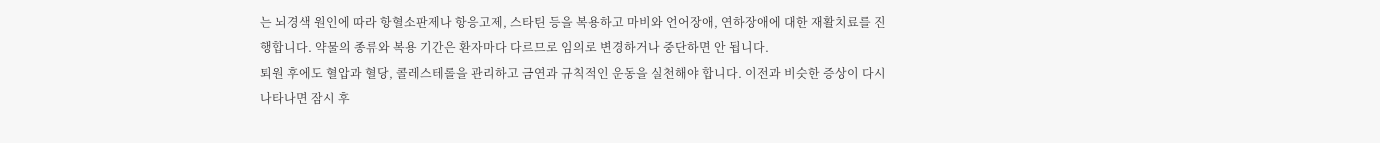는 뇌경색 원인에 따라 항혈소판제나 항응고제, 스타틴 등을 복용하고 마비와 언어장애, 연하장애에 대한 재활치료를 진행합니다. 약물의 종류와 복용 기간은 환자마다 다르므로 임의로 변경하거나 중단하면 안 됩니다.
퇴원 후에도 혈압과 혈당, 콜레스테롤을 관리하고 금연과 규칙적인 운동을 실천해야 합니다. 이전과 비슷한 증상이 다시 나타나면 잠시 후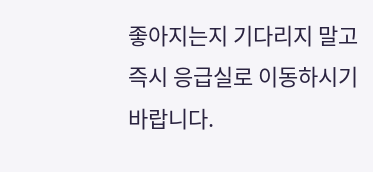좋아지는지 기다리지 말고 즉시 응급실로 이동하시기 바랍니다.